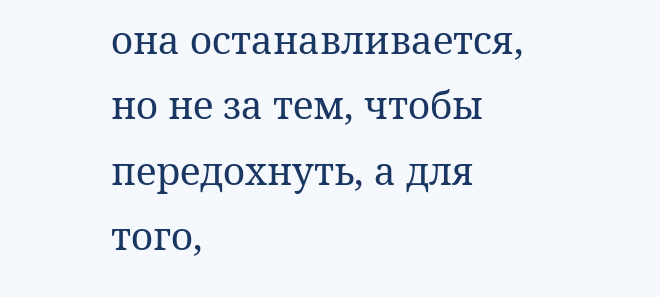она останавливается, но не за тем, чтобы передохнуть, а для того,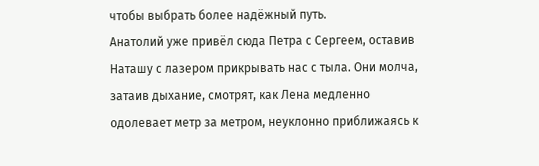чтобы выбрать более надёжный путь.
Анатолий уже привёл сюда Петра с Сергеем, оставив Наташу с лазером прикрывать нас с тыла. Они молча, затаив дыхание, смотрят, как Лена медленно одолевает метр за метром, неуклонно приближаясь к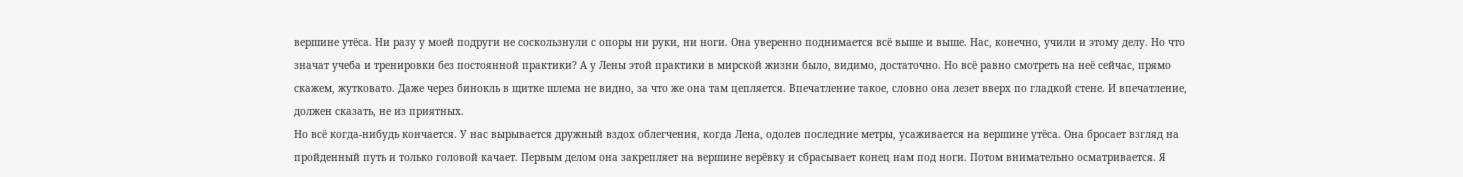вершине утёса. Ни разу у моей подруги не соскользнули с опоры ни руки, ни ноги. Она уверенно поднимается всё выше и выше. Нас, конечно, учили и этому делу. Но что значат учеба и тренировки без постоянной практики? А у Лены этой практики в мирской жизни было, видимо, достаточно. Но всё равно смотреть на неё сейчас, прямо скажем, жутковато. Даже через бинокль в щитке шлема не видно, за что же она там цепляется. Впечатление такое, словно она лезет вверх по гладкой стене. И впечатление, должен сказать, не из приятных.
Но всё когда-нибудь кончается. У нас вырывается дружный вздох облегчения, когда Лена, одолев последние метры, усаживается на вершине утёса. Она бросает взгляд на пройденный путь и только головой качает. Первым делом она закрепляет на вершине верёвку и сбрасывает конец нам под ноги. Потом внимательно осматривается. Я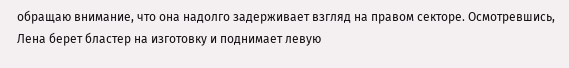обращаю внимание, что она надолго задерживает взгляд на правом секторе. Осмотревшись, Лена берет бластер на изготовку и поднимает левую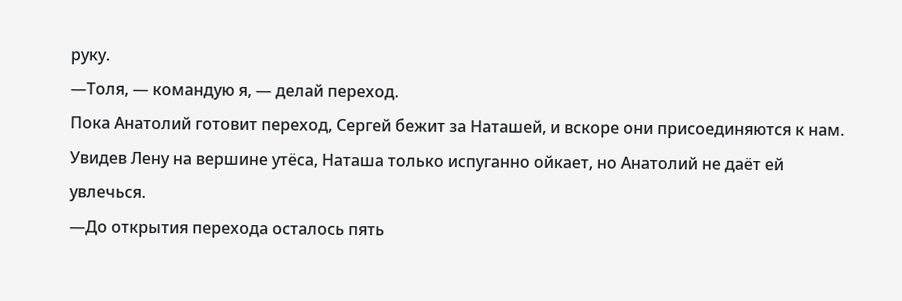руку.
—Толя, — командую я, — делай переход.
Пока Анатолий готовит переход, Сергей бежит за Наташей, и вскоре они присоединяются к нам. Увидев Лену на вершине утёса, Наташа только испуганно ойкает, но Анатолий не даёт ей увлечься.
—До открытия перехода осталось пять